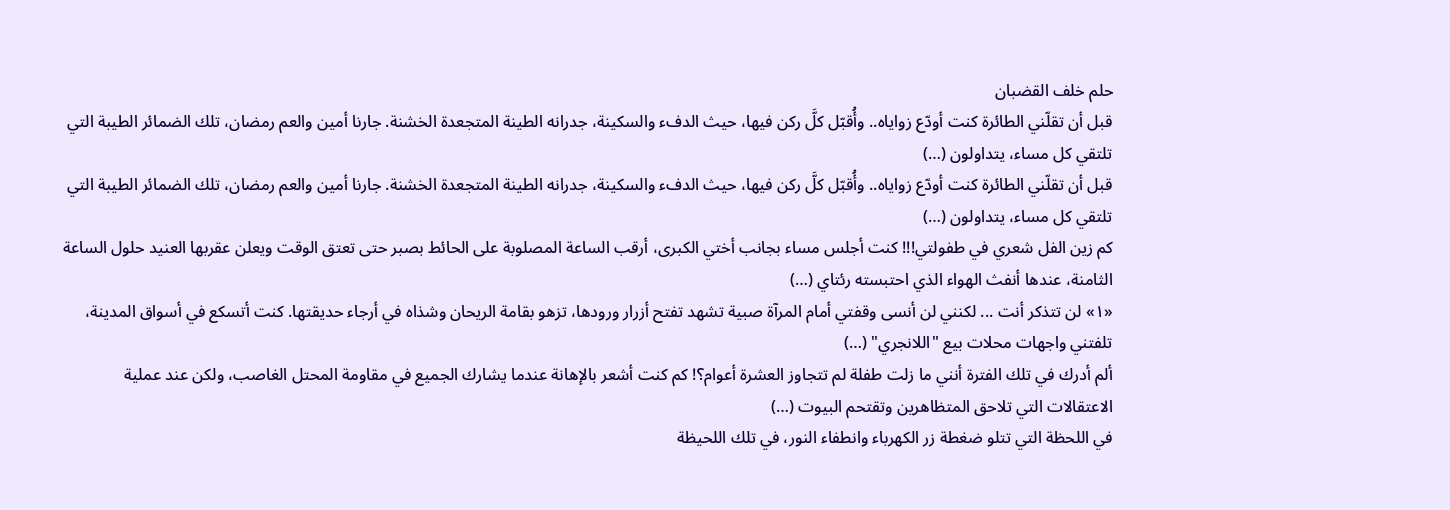حلم خلف القضبان
قبل أن تقلّني الطائرة كنت أودّع زواياه.. وأُقبّل كلَّ ركن فيها، حيث الدفء والسكينة، جدرانه الطينة المتجعدة الخشنة. جارنا أمين والعم رمضان، تلك الضمائر الطيبة التي تلتقي كل مساء، يتداولون (…)
قبل أن تقلّني الطائرة كنت أودّع زواياه.. وأُقبّل كلَّ ركن فيها، حيث الدفء والسكينة، جدرانه الطينة المتجعدة الخشنة. جارنا أمين والعم رمضان، تلك الضمائر الطيبة التي تلتقي كل مساء، يتداولون (…)
كم زين الفل شعري في طفولتي!!! كنت أجلس مساء بجانب أختي الكبرى، أرقب الساعة المصلوبة على الحائط بصبر حتى تعتق الوقت ويعلن عقربها العنيد حلول الساعة الثامنة، عندها أنفث الهواء الذي احتبسته رئتاي (…)
«١» لن تتذكر أنت ... لكنني لن أنسى وقفتي أمام المرآة صبية تشهد تفتح أزرار ورودها، تزهو بقامة الريحان وشذاه في أرجاء حديقتها. كنت أتسكع في أسواق المدينة، تلفتني واجهات محلات بيع "اللانجري" (…)
ألم أدرك في تلك الفترة أنني ما زلت طفلة لم تتجاوز العشرة أعوام؟! كم كنت أشعر بالإهانة عندما يشارك الجميع في مقاومة المحتل الغاصب، ولكن عند عملية الاعتقالات التي تلاحق المتظاهرين وتقتحم البيوت (…)
في اللحظة التي تتلو ضغطة زر الكهرباء وانطفاء النور، في تلك اللحيظة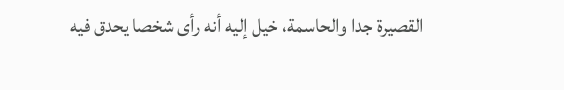القصيرة جدا والحاسمة، خيل إليه أنه رأى شخصا يحدق فيه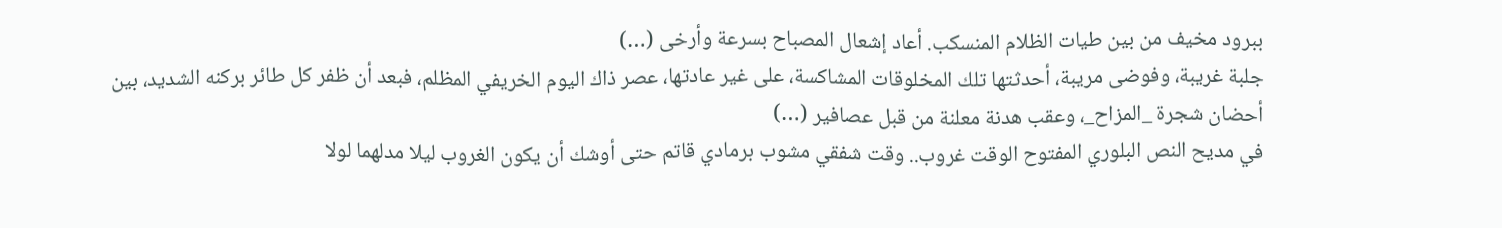ببرود مخيف من بين طيات الظلام المنسكب. أعاد إشعال المصباح بسرعة وأرخى (…)
جلبة غريبة، وفوضى مريبة، أحدثتها تلك المخلوقات المشاكسة، على غير عادتها، عصر ذاك اليوم الخريفي المظلم، فبعد أن ظفر كل طائر بركنه الشديد، بين أحضان شجرة _المزاح_، وعقب هدنة معلنة من قبل عصافير (…)
في مديح النص البلوري المفتوح الوقت غروب.. وقت شفقي مشوب برمادي قاتم حتى أوشك أن يكون الغروب ليلا مدلهما لولا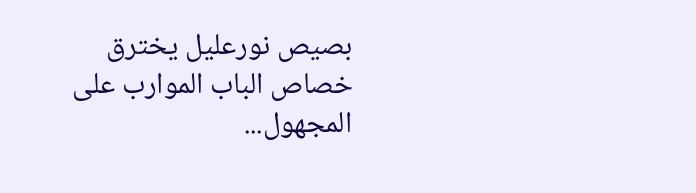بصيص نورعليل يخترق خصاص الباب الموارب على المجهول...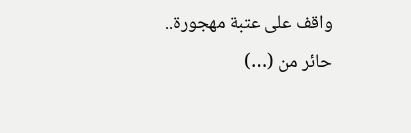واقف على عتبة مهجورة.. حائر من (…)